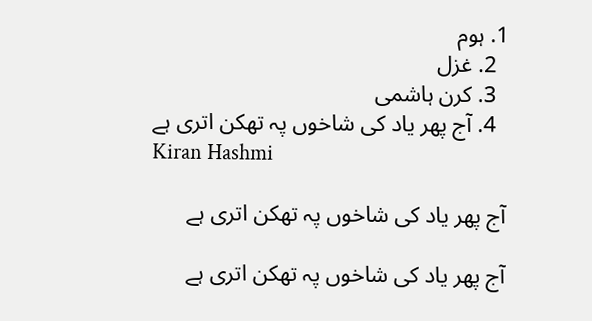1. ہوم
  2. غزل
  3. کرن ہاشمی
  4. آج پھر یاد کی شاخوں پہ تھکن اتری ہے
Kiran Hashmi

آج پھر یاد کی شاخوں پہ تھکن اتری ہے

آج پھر یاد کی شاخوں پہ تھکن اتری ہے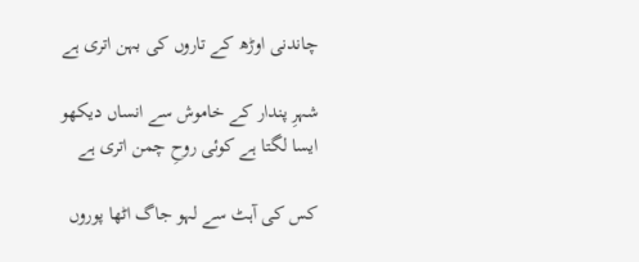چاندنی اوڑھ کے تاروں کی بہن اتری ہے

شہرِ پندار کے خاموش سے انساں دیکھو
ایسا لگتا ہے کوئی روحِ چمن اتری ہے

کس کی آہٹ سے لہو جاگ اٹھا پوروں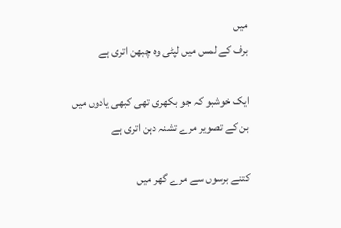میں
برف کے لمس میں لپٹی وہ چبھن اتری ہے

ایک خوشبو کہ جو بکھری تھی کبھی یادوں میں
بن کے تصویر مرے تشنہ دہن اتری ہے

کتنے برسوں سے مرے گھر میں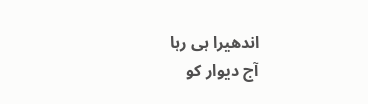اندھیرا ہی رہا
آج دیوار کو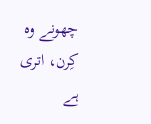چھونے وہ کِرن، اتری ہے